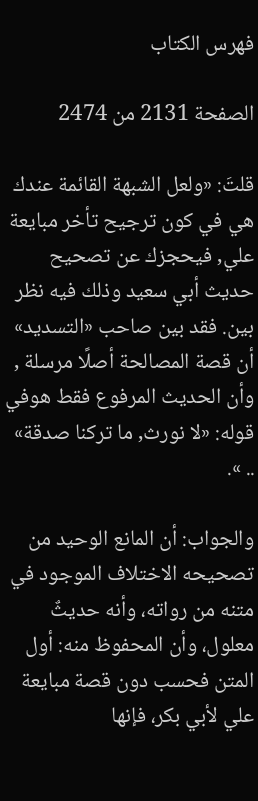فهرس الكتاب

الصفحة 2131 من 2474

قلتَ: «ولعل الشبهة القائمة عندك هي في كون ترجيح تأخر مبايعة علي, فيحجزك عن تصحيح حديث أبي سعيد وذلك فيه نظر بين. فقد بين صاحب «التسديد» أن قصة المصالحة أصلًا مرسلة , وأن الحديث المرفوع فقط هوفي قوله: «لا نورث, ما تركنا صدقة» .. ».

والجواب: أن المانع الوحيد من تصحيحه الاختلاف الموجود في متنه من رواته، وأنه حديثٌ معلول، وأن المحفوظ منه: أول المتن فحسب دون قصة مبايعة علي لأبي بكر، فإنها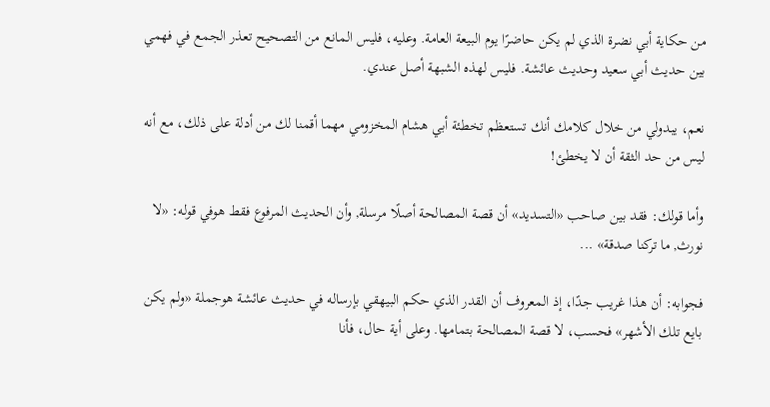من حكاية أبي نضرة الذي لم يكن حاضرًا يوم البيعة العامة. وعليه، فليس المانع من التصحيح تعذر الجمع في فهمي بين حديث أبي سعيد وحديث عائشة. فليس لهذه الشبهة أصل عندي.

نعم، يبدولي من خلال كلامك أنك تستعظم تخطئة أبي هشام المخزومي مهما أقمنا لك من أدلة على ذلك، مع أنه ليس من حد الثقة أن لا يخطئ!

وأما قولك: فقد بين صاحب «التسديد» أن قصة المصالحة أصلًا مرسلة, وأن الحديث المرفوع فقط هوفي قوله: «لا نورث, ما تركنا صدقة» ...

فجوابه: أن هذا غريب جدًا، إذ المعروف أن القدر الذي حكم البيهقي بإرساله في حديث عائشة هوجملة «ولم يكن بايع تلك الأشهر» فحسب، لا قصة المصالحة بتمامها. وعلى أية حال، فأنا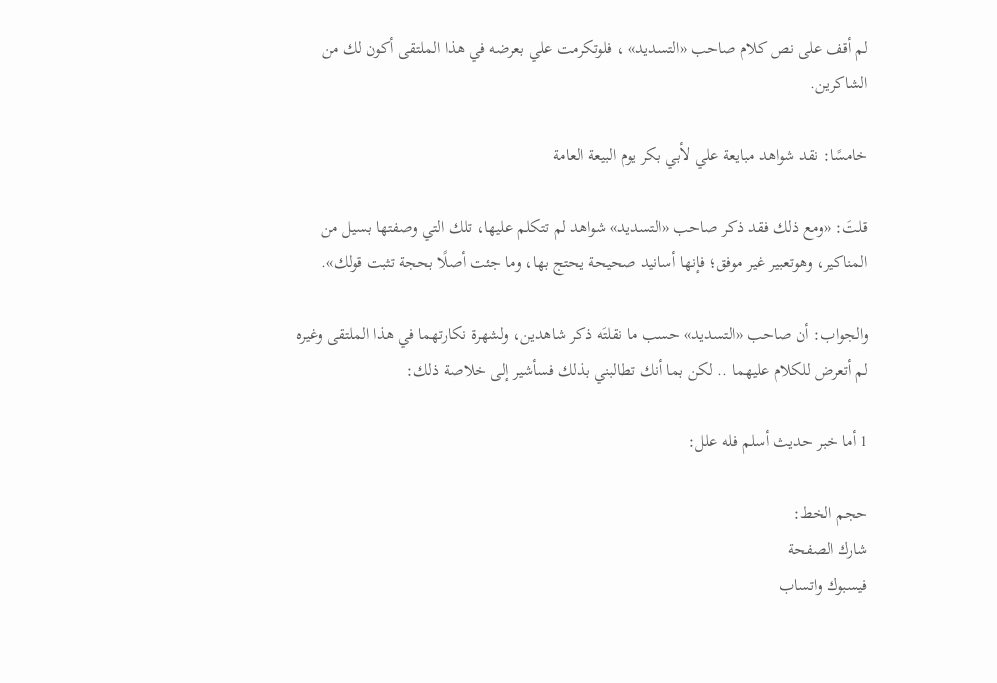لم أقف على نص كلام صاحب «التسديد» ، فلوتكرمت علي بعرضه في هذا الملتقى أكون لك من الشاكرين.

خامسًا: نقد شواهد مبايعة علي لأبي بكر يوم البيعة العامة

قلتَ: «ومع ذلك فقد ذكر صاحب «التسديد» شواهد لم تتكلم عليها، تلك التي وصفتها بسيل من المناكير، وهوتعبير غير موفق؛ فإنها أسانيد صحيحة يحتج بها، وما جئت أصلًا بحجة تثبت قولك».

والجواب: أن صاحب «التسديد» حسب ما نقلتَه ذكر شاهدين، ولشهرة نكارتهما في هذا الملتقى وغيره لم أتعرض للكلام عليهما .. لكن بما أنك تطالبني بذلك فسأشير إلى خلاصة ذلك:

1 أما خبر حديث أسلم فله علل:

حجم الخط:
شارك الصفحة
فيسبوك واتساب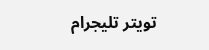تويتر تليجرام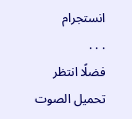انستجرام
. . .
فضلًا انتظر تحميل الصوت